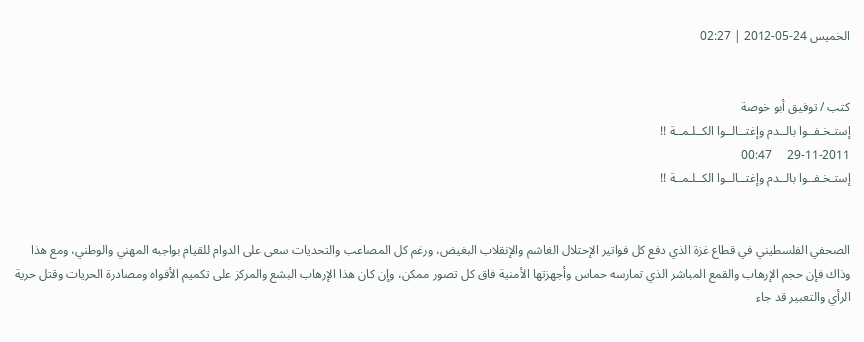الخميس 24-05-2012 | 02:27


كتب / توفيق أبو خوصة
إستـخـفــوا بالــدم وإغتــالــوا الكــلـمــة !!
29-11-2011     00:47
إستـخـفــوا بالــدم وإغتــالــوا الكــلـمــة !!


الصحفي الفلسطيني في قطاع غزة الذي دفع كل فواتير الإحتلال الغاشم والإنقلاب البغيض، ورغم كل المصاعب والتحديات سعى على الدوام للقيام بواجبه المهني والوطني، ومع هذا وذاك فإن حجم الإرهاب والقمع المباشر الذي تمارسه حماس وأجهزتها الأمنية فاق كل تصور ممكن، وإن كان هذا الإرهاب البشع والمركز على تكميم الأفواه ومصادرة الحريات وقتل حرية الرأي والتعبير قد جاء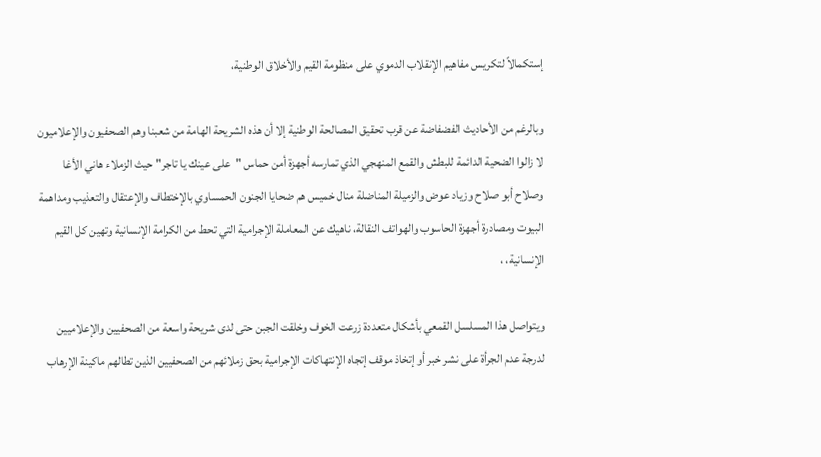إستكمالاً لتكريس مفاهيم الإنقلاب الدموي على منظومة القيم والأخلاق الوطنية،

وبالرغم من الأحاديث الفضفاضة عن قرب تحقيق المصالحة الوطنية إلا أن هذه الشريحة الهامة من شعبنا وهم الصحفيون والإعلاميون لا زالوا الضحية الدائمة للبطش والقمع المنهجي الذي تمارسه أجهزة أمن حماس "على عينك يا تاجر" حيث الزملاء هاني الأغا وصلاح أبو صلاح وزياد عوض والزميلة المناضلة منال خميس هم ضحايا الجنون الحمساوي بالإختطاف والإعتقال والتعذيب ومداهمة البيوت ومصادرة أجهزة الحاسوب والهواتف النقالة، ناهيك عن المعاملة الإجرامية التي تحط من الكرامة الإنسانية وتهين كل القيم الإنسانية، ،

ويتواصل هذا المسلسل القمعي بأشكال متعددة زرعت الخوف وخلقت الجبن حتى لدى شريحة واسعة من الصحفيين والإعلاميين لدرجة عدم الجرأة على نشر خبر أو إتخاذ موقف إتجاه الإنتهاكات الإجرامية بحق زملائهم من الصحفيين الذين تطالهم ماكينة الإرهاب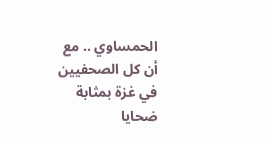الحمساوي .. مع أن كل الصحفيين في غزة بمثابة ضحايا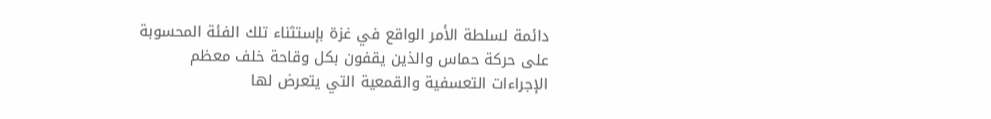دائمة لسلطة الأمر الواقع في غزة بإستثناء تلك الفئة المحسوبة على حركة حماس والذين يقفون بكل وقاحة خلف معظم الإجراءات التعسفية والقمعية التي يتعرض لها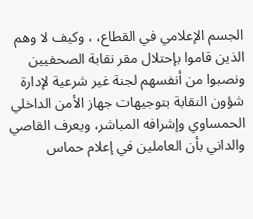الجسم الإعلامي في القطاع، ، وكيف لا وهم الذين قاموا بإحتلال مقر نقابة الصحفيين ونصبوا من أنفسهم لجنة غير شرعية لإدارة شؤون النقابة بتوجيهات جهاز الأمن الداخلي الحمساوي وإشرافه المباشر، ويعرف القاصي والداني بأن العاملين في إعلام حماس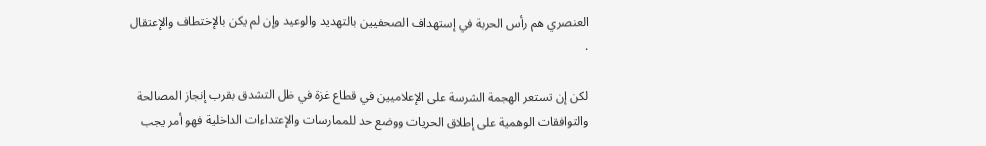العنصري هم رأس الحربة في إستهداف الصحفيين بالتهديد والوعيد وإن لم يكن بالإختطاف والإعتقال .

لكن إن تستعر الهجمة الشرسة على الإعلاميين في قطاع غزة في ظل التشدق بقرب إنجاز المصالحة والتوافقات الوهمية على إطلاق الحريات ووضع حد للممارسات والإعتداءات الداخلية فهو أمر يجب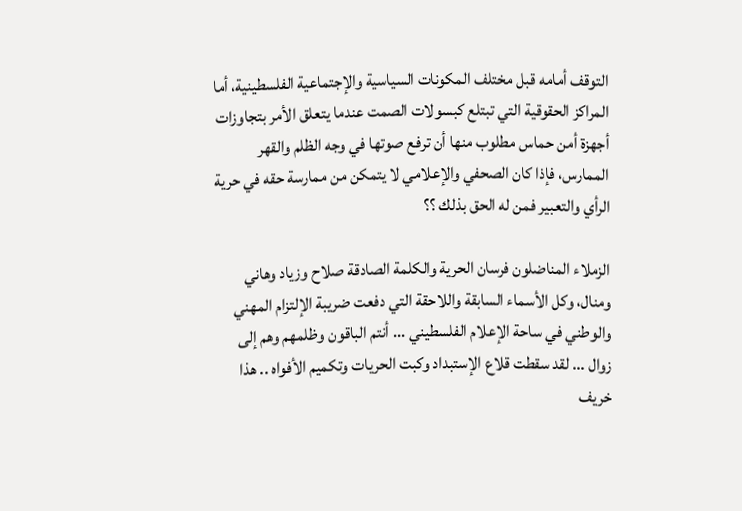التوقف أمامه قبل مختلف المكونات السياسية والإجتماعية الفلسطينية، أما المراكز الحقوقية التي تبتلع كبسولات الصمت عندما يتعلق الأمر بتجاوزات أجهزة أمن حماس مطلوب منها أن ترفع صوتها في وجه الظلم والقهر الممارس، فإذا كان الصحفي والإعلامي لا يتمكن من ممارسة حقه في حرية الرأي والتعبير فمن له الحق بذلك ؟؟

الزملاء المناضلون فرسان الحرية والكلمة الصادقة صلاح وزياد وهاني ومنال، وكل الأسماء السابقة واللاحقة التي دفعت ضريبة الإلتزام المهني والوطني في ساحة الإعلام الفلسطيني ... أنتم الباقون وظلمهم وهم إلى زوال ... لقد سقطت قلاع الإستبداد وكبت الحريات وتكميم الأفواه .. هذا خريف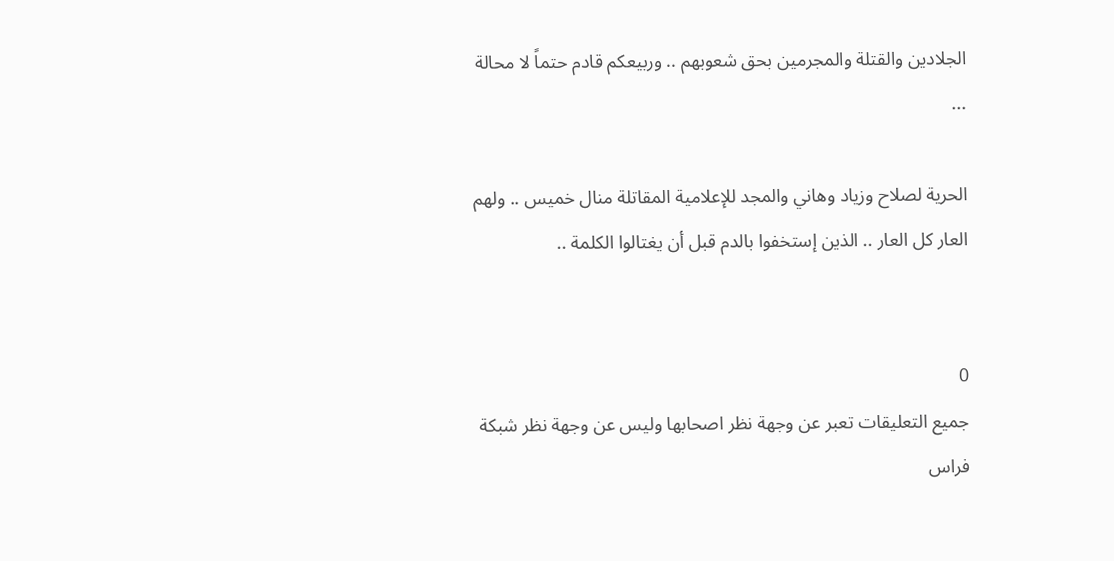الجلادين والقتلة والمجرمين بحق شعوبهم .. وربيعكم قادم حتماً لا محالة ...

الحرية لصلاح وزياد وهاني والمجد للإعلامية المقاتلة منال خميس .. ولهم العار كل العار .. الذين إستخفوا بالدم قبل أن يغتالوا الكلمة ..


0
جميع التعليقات تعبر عن وجهة نظر اصحابها وليس عن وجهة نظر شبكة فراس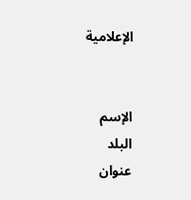الإعلامية


الإسم
البلد
عنوان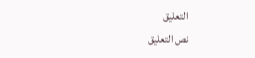التعليق
نص التعليق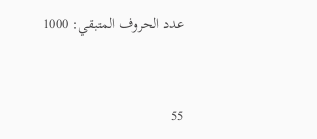عدد الحروف المتبقي: 1000


55